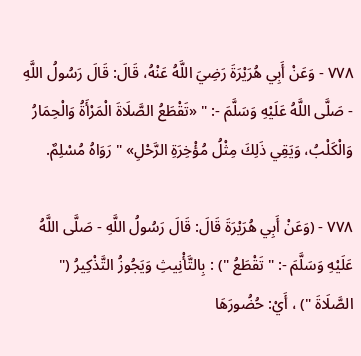٧٧٨ - وَعَنْ أَبِي هُرَيْرَةَ رَضِيَ اللَّهُ عَنْهُ، قَالَ: قَالَ رَسُولُ اللَّهِ - صَلَّى اللَّهُ عَلَيْهِ وَسَلَّمَ -: " «تَقْطَعُ الصَّلَاةَ الْمَرْأَةُ وَالْحِمَارُ وَالْكَلْبُ، وَيَقِي ذَلِكَ مِثْلُ مُؤْخِرَةِ الرَّحْلِ» " رَوَاهُ مُسْلِمٌ.

٧٧٨ - (وَعَنْ أَبِي هُرَيْرَةَ قَالَ: قَالَ رَسُولُ اللَّهِ - صَلَّى اللَّهُ عَلَيْهِ وَسَلَّمَ -: " تَقْطَعُ ") : بِالتَّأْنِيثِ وَيَجُوزُ التَّذْكِيرُ (" الصَّلَاةَ ") ، أَيْ: حُضُورَهَا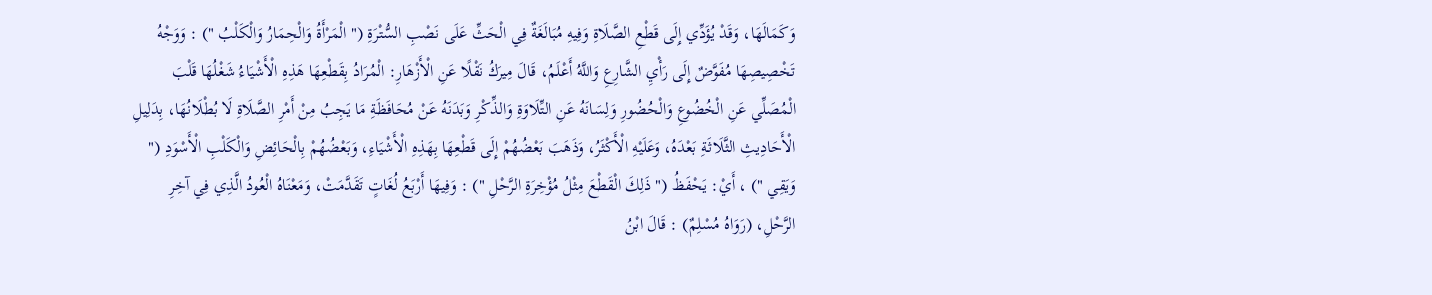وَكَمَالَهَا، وَقَدْ يُؤَدِّي إِلَى قَطْعِ الصَّلَاةِ وَفِيهِ مُبَالَغَةٌ فِي الْحَثِّ عَلَى نَصْبِ السُّتْرَةِ (" الْمَرْأَةُ وَالْحِمَارُ وَالْكَلْبُ ") : وَوَجْهُ تَخْصِيصِهَا مُفَوَّضٌ إِلَى رَأْيِ الشَّارِعِ وَاللَّهُ أَعْلَمُ، قَالَ مِيرَكُ نَقْلًا عَنِ الْأَزْهَارِ: الْمُرَادُ بِقَطْعِهَا هَذِهِ الْأَشْيَاءُ شَغْلُهَا قَلْبَ الْمُصَلِّي عَنِ الْخُضُوعِ وَالْحُضُورِ وَلِسَانَهُ عَنِ التِّلَاوَةِ وَالذِّكْرِ وَبَدَنَهُ عَنْ مُحَافَظَةِ مَا يَجِبُ مِنْ أَمْرِ الصَّلَاةِ لَا بُطْلَانُهَا، بِدَلِيلِ الْأَحَادِيثِ الثَّلَاثَةِ بَعْدَهُ، وَعَلَيْهِ الْأَكْثَرُ، وَذَهَبَ بَعْضُهُمْ إِلَى قَطْعِهَا بِهَذِهِ الْأَشْيَاءِ، وَبَعْضُهُمْ بِالْحَائِضِ وَالْكَلْبِ الْأَسْوَدِ (" وَيَقِي ") ، أَيْ: يَحْفَظُ (" ذَلِكَ الْقَطْعَ مِثْلُ مُؤْخِرَةِ الرَّحْلِ ") : وَفِيهَا أَرْبَعُ لُغَاتٍ تَقَدَّمَتْ، وَمَعْنَاهُ الْعُودُ الَّذِي فِي آخِرِ الرَّحْلِ، (رَوَاهُ مُسْلِمٌ) : قَالَ ابْنُ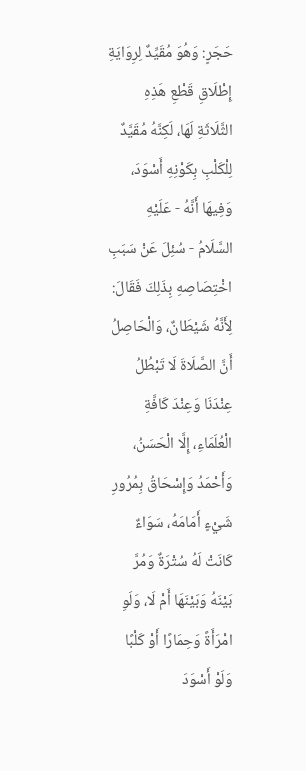حَجَرٍ: وَهُوَ مُقَيِّدٌ لِرِوَايَةِ إِطْلَاقِ قَطْعِ هَذِهِ الثَّلَاثَةِ لَهَا، لَكِنَّهُ مُقَيَّدٌ لِلْكَلْبِ بِكَوْنِهِ أَسْوَدَ، وَفِيهَا أَنَّهُ - عَلَيْهِ السَّلَامُ - سُئِلَ عَنْ سَبَبِ اخْتِصَاصِهِ بِذَلِكَ فَقَالَ: لِأَنَّهُ شَيْطَانٌ، وَالْحَاصِلُ أَنَّ الصَّلَاةَ لَا تَبْطُلُ عِنْدَنَا وَعِنْدَ كَافَّةِ الْعُلَمَاءِ، إِلَّا الْحَسَنُ، وَأَحْمَدُ وَإِسْحَاقُ بِمُرُورِ شَيْءٍ أَمَامَهُ، سَوَاءٌ كَانَتْ لَهُ سُتْرَةٌ وَمُرَّ بَيْنَهُ وَبَيْنَهَا أَمْ لَا، وَلَوِ امْرَأَةً وَحِمَارًا أَوْ كَلْبًا وَلَوْ أَسْوَدَ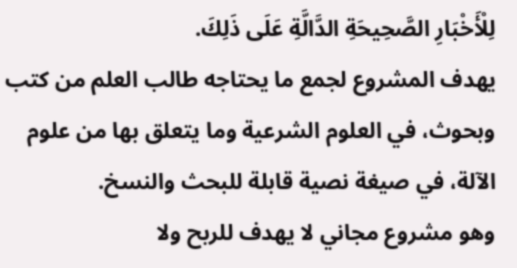لِلْأَخْبَارِ الصَّحِيحَةِ الدَّالَّةِ عَلَى ذَلِكَ.
يهدف المشروع لجمع ما يحتاجه طالب العلم من كتب وبحوث، في العلوم الشرعية وما يتعلق بها من علوم الآلة، في صيغة نصية قابلة للبحث والنسخ.
وهو مشروع مجاني لا يهدف للربح ولا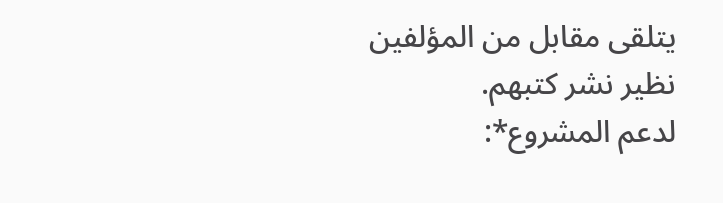يتلقى مقابل من المؤلفين نظير نشر كتبهم.
لدعم المشروع*: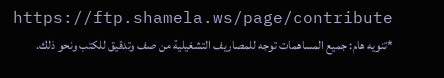https://ftp.shamela.ws/page/contribute
*تنويه هام: جميع المساهمات توجه للمصاريف التشغيلية من صف وتدقيق للكتب ونحو ذلك.